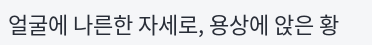얼굴에 나른한 자세로, 용상에 앉은 황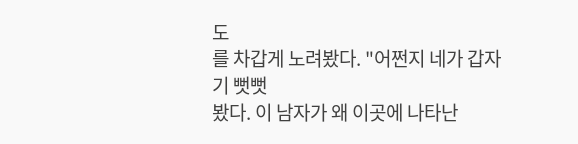도
를 차갑게 노려봤다. "어쩐지 네가 갑자기 뻣뻣
봤다. 이 남자가 왜 이곳에 나타난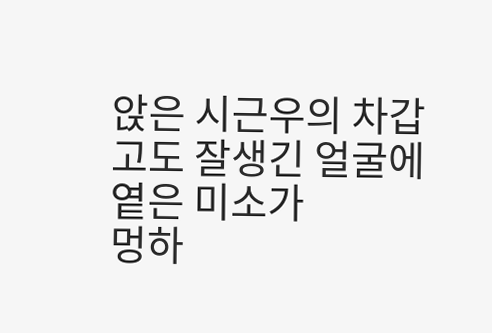앉은 시근우의 차갑고도 잘생긴 얼굴에 옅은 미소가
멍하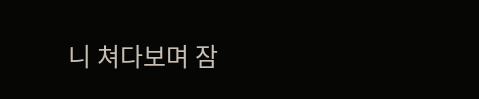니 쳐다보며 잠